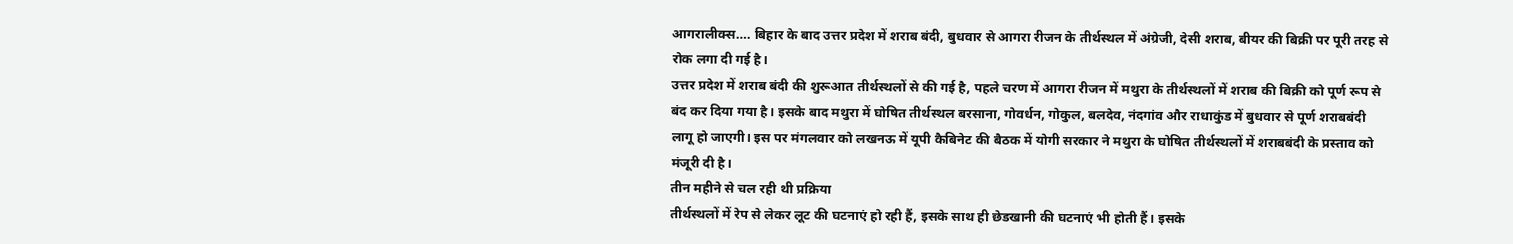आगरालीक्स…. बिहार के बाद उत्तर प्रदेश में शराब बंदी, बुधवार से आगरा रीजन के तीर्थस्थल में अंग्रेजी, देसी शराब, बीयर की बिक्री पर पूरी तरह से रोक लगा दी गई है।
उत्तर प्रदेश में शराब बंदी की शुरूआत तीर्थस्थलों से की गई है, पहले चरण में आगरा रीजन में मथुरा के तीर्थस्थलों में शराब की बिक्री को पूर्ण रूप से बंद कर दिया गया है। इसके बाद मथुरा में घोषित तीर्थस्थल बरसाना, गोवर्धन, गोकुल, बलदेव, नंदगांव और राधाकुंड में बुधवार से पूर्ण शराबबंदी लागू हो जाएगी। इस पर मंगलवार को लखनऊ में यूपी कैबिनेट की बैठक में योगी सरकार ने मथुरा के घोषित तीर्थस्थलों में शराबबंदी के प्रस्ताव को मंजूरी दी है।
तीन महीने से चल रही थी प्रक्रिया
तीर्थस्थलों में रेप से लेकर लूट की घटनाएं हो रही हैं, इसके साथ ही छेडखानी की घटनाएं भी होती हैं। इसके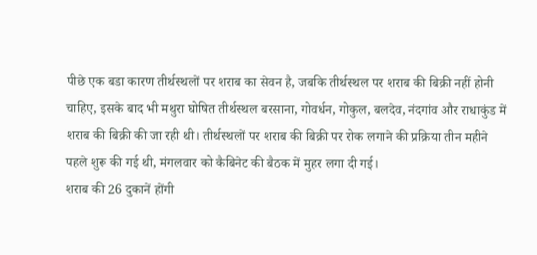पीछे एक बडा कारण तीर्थस्थलों पर शराब का सेवन है, जबकि तीर्थस्थल पर शराब की बिक्री नहीं होनी चाहिए, इसके बाद भी मथुरा घोषित तीर्थस्थल बरसाना, गोवर्धन, गोकुल, बलदेव, नंदगांव और राधाकुंड में शराब की बिक्री की जा रही थी। तीर्थस्थलों पर शराब की बिक्री पर रोक लगाने की प्रक्रिया तीन महीने पहले शुरू की गई थी, मंगलवार को कैबिनेट की बैठक में मुहर लगा दी गई।
शराब की 26 दुकानें होंगी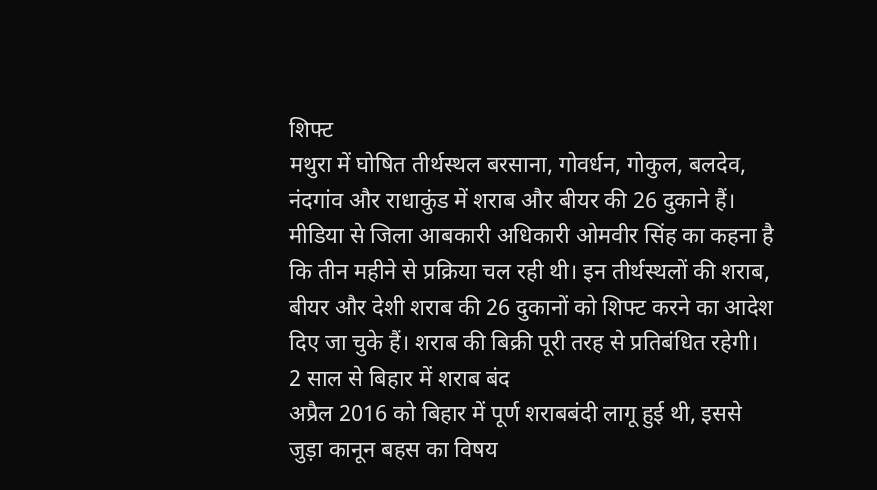शिफ्ट
मथुरा में घोषित तीर्थस्थल बरसाना, गोवर्धन, गोकुल, बलदेव, नंदगांव और राधाकुंड में शराब और बीयर की 26 दुकाने हैं। मीडिया से जिला आबकारी अधिकारी ओमवीर सिंह का कहना है कि तीन महीने से प्रक्रिया चल रही थी। इन तीर्थस्थलों की शराब, बीयर और देशी शराब की 26 दुकानों को शिफ्ट करने का आदेश दिए जा चुके हैं। शराब की बिक्री पूरी तरह से प्रतिबंधित रहेगी।
2 साल से बिहार में शराब बंद
अप्रैल 2016 को बिहार में पूर्ण शराबबंदी लागू हुई थी, इससे जुड़ा कानून बहस का विषय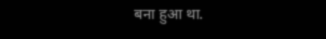बना हुआ था.